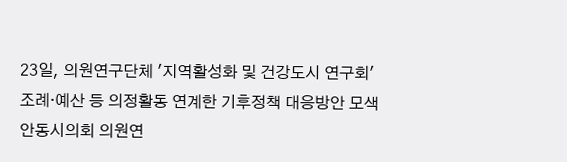23일, 의원연구단체 '지역활성화 및 건강도시 연구회'
조례·예산 등 의정활동 연계한 기후정책 대응방안 모색
안동시의회 의원연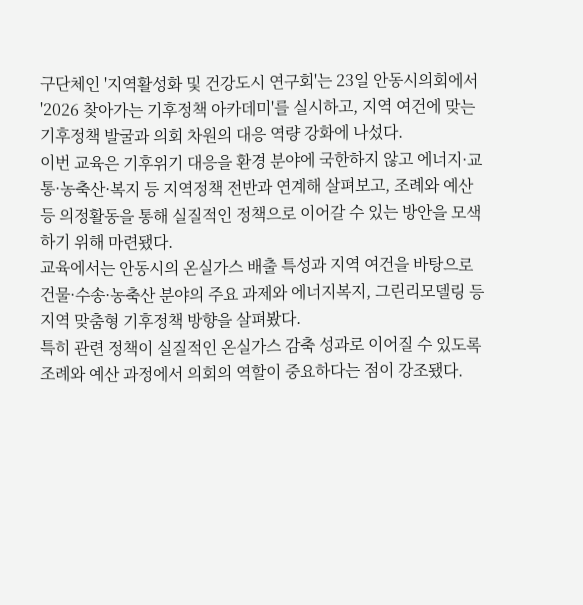구단체인 '지역활성화 및 건강도시 연구회'는 23일 안동시의회에서 '2026 찾아가는 기후정책 아카데미'를 실시하고, 지역 여건에 맞는 기후정책 발굴과 의회 차원의 대응 역량 강화에 나섰다.
이번 교육은 기후위기 대응을 환경 분야에 국한하지 않고 에너지·교통·농축산·복지 등 지역정책 전반과 연계해 살펴보고, 조례와 예산 등 의정활동을 통해 실질적인 정책으로 이어갈 수 있는 방안을 모색하기 위해 마련됐다.
교육에서는 안동시의 온실가스 배출 특성과 지역 여건을 바탕으로 건물·수송·농축산 분야의 주요 과제와 에너지복지, 그린리모델링 등 지역 맞춤형 기후정책 방향을 살펴봤다.
특히 관련 정책이 실질적인 온실가스 감축 성과로 이어질 수 있도록 조례와 예산 과정에서 의회의 역할이 중요하다는 점이 강조됐다.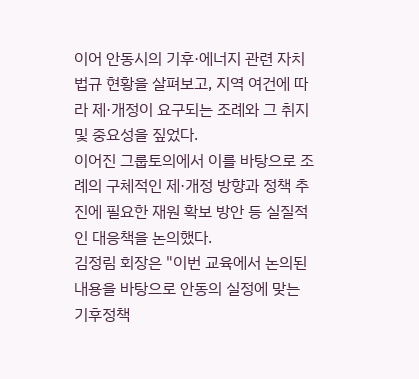이어 안동시의 기후·에너지 관련 자치법규 현황을 살펴보고, 지역 여건에 따라 제·개정이 요구되는 조례와 그 취지 및 중요성을 짚었다.
이어진 그룹토의에서 이를 바탕으로 조례의 구체적인 제·개정 방향과 정책 추진에 필요한 재원 확보 방안 등 실질적인 대응책을 논의했다.
김정림 회장은 "이번 교육에서 논의된 내용을 바탕으로 안동의 실정에 맞는 기후정책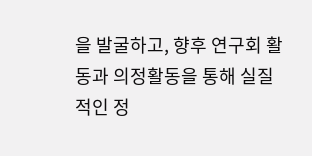을 발굴하고, 향후 연구회 활동과 의정활동을 통해 실질적인 정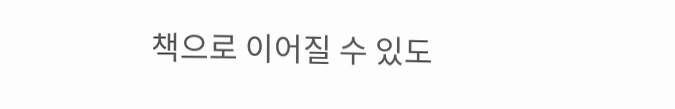책으로 이어질 수 있도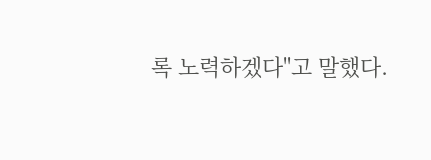록 노력하겠다"고 말했다.